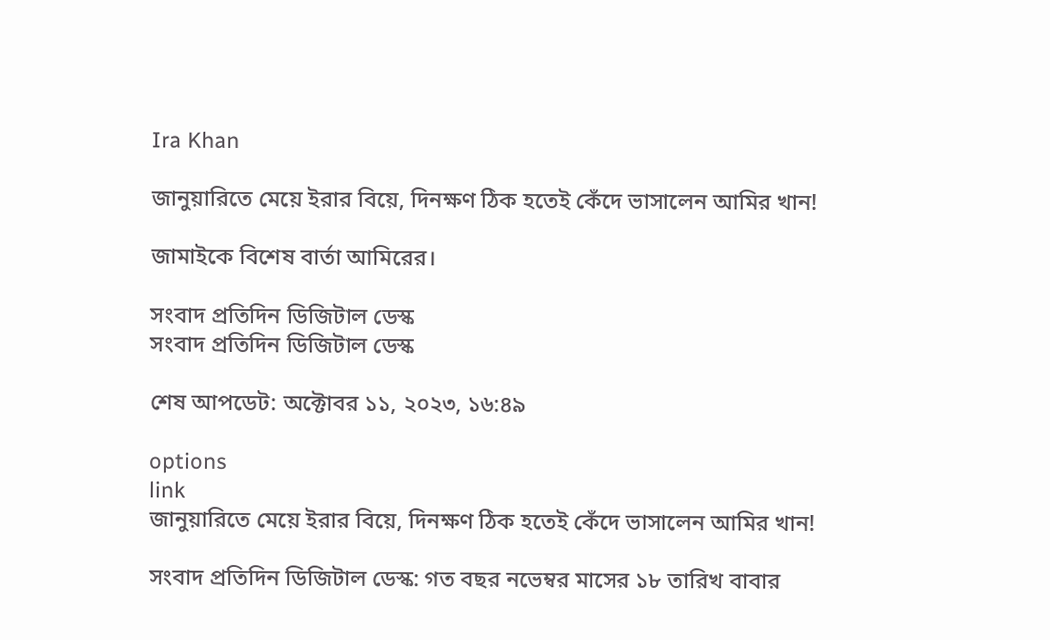Ira Khan

জানুয়ারিতে মেয়ে ইরার বিয়ে, দিনক্ষণ ঠিক হতেই কেঁদে ভাসালেন আমির খান!

জামাইকে বিশেষ বার্তা আমিরের।

সংবাদ প্রতিদিন ডিজিটাল ডেস্ক
সংবাদ প্রতিদিন ডিজিটাল ডেস্ক

শেষ আপডেট: অক্টোবর ১১, ২০২৩, ১৬:৪৯

options
link
জানুয়ারিতে মেয়ে ইরার বিয়ে, দিনক্ষণ ঠিক হতেই কেঁদে ভাসালেন আমির খান!

সংবাদ প্রতিদিন ডিজিটাল ডেস্ক: গত বছর নভেম্বর মাসের ১৮ তারিখ বাবার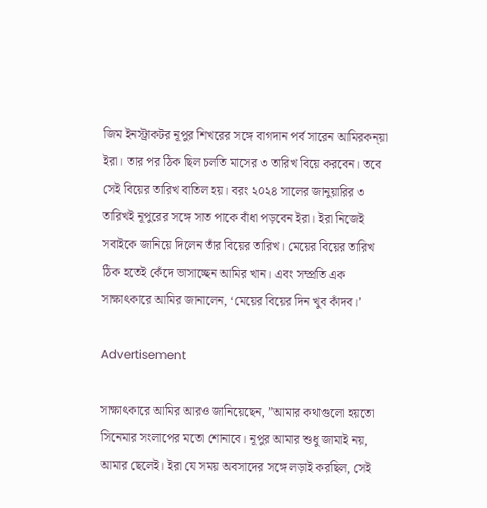জিম ইনস্ট্রাকটর নূপুর শিখরের সঙ্গে বাগদান পর্ব সারেন আমিরকন্য়া ইরা। তার পর ঠিক ছিল চলতি মাসের ৩ তারিখ বিয়ে করবেন। তবে সেই বিয়ের তারিখ বাতিল হয়। বরং ২০২৪ সালের জানুয়ারির ৩ তারিখই নূপুরের সঙ্গে সাত পাকে বাঁধা পড়বেন ইরা। ইরা নিজেই সবাইকে জানিয়ে দিলেন তাঁর বিয়ের তারিখ। মেয়ের বিয়ের তারিখ ঠিক হতেই কেঁদে ভাসাচ্ছেন আমির খান। এবং সম্প্রতি এক সাক্ষাৎকারে আমির জানালেন, ‘মেয়ের বিয়ের দিন খুব কাঁদব।’

Advertisement

সাক্ষাৎকারে আমির আরও জানিয়েছেন, ”আমার কথাগুলো হয়তো সিনেমার সংলাপের মতো শোনাবে। নূপুর আমার শুধু জামাই নয়, আমার ছেলেই। ইরা যে সময় অবসাদের সঙ্গে লড়াই করছিল, সেই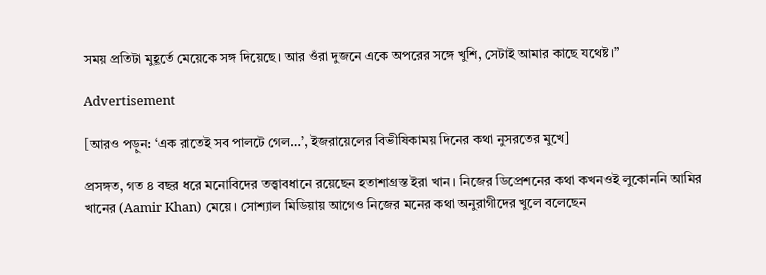সময় প্রতিটা মুহূর্তে মেয়েকে সঙ্গ দিয়েছে। আর ওঁরা দুজনে একে অপরের সঙ্গে খুশি, সেটাই আমার কাছে যথেষ্ট।”

Advertisement

[আরও পড়ুন: ‘এক রাতেই সব পালটে গেল…’, ইজরায়েলের বিভীষিকাময় দিনের কথা নুসরতের মুখে]

প্রসঙ্গত, গত ৪ বছর ধরে মনোবিদের তত্ত্বাবধানে রয়েছেন হতাশাগ্রস্ত ইরা খান। নিজের ডিপ্রেশনের কথা কখনওই লুকোননি আমির খানের (Aamir Khan) মেয়ে। সোশ্যাল মিডিয়ায় আগেও নিজের মনের কথা অনুরাগীদের খুলে বলেছেন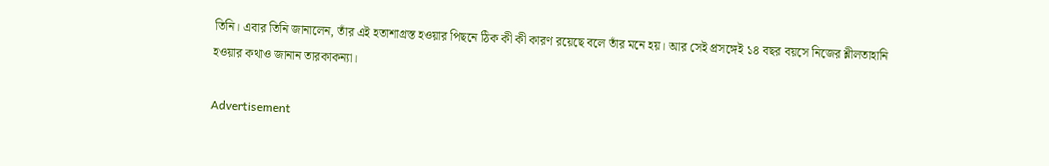তিনি। এবার তিনি জানালেন, তাঁর এই হতাশাগ্রস্ত হওয়ার পিছনে ঠিক কী কী কারণ রয়েছে বলে তাঁর মনে হয়। আর সেই প্রসঙ্গেই ১৪ বছর বয়সে নিজের শ্লীলতাহানি হওয়ার কথাও জানান তারকাকন্যা।

Advertisement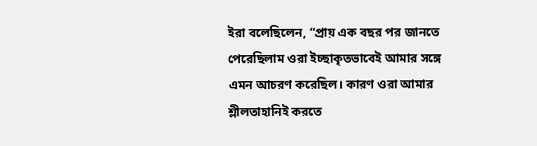ইরা বলেছিলেন, “প্রায় এক বছর পর জানতে পেরেছিলাম ওরা ইচ্ছাকৃতভাবেই আমার সঙ্গে এমন আচরণ করেছিল। কারণ ওরা আমার শ্লীলতাহানিই করতে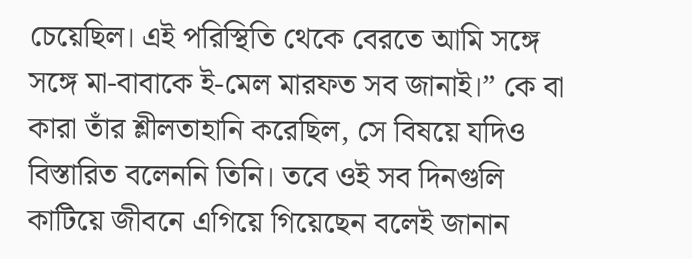চেয়েছিল। এই পরিস্থিতি থেকে বেরতে আমি সঙ্গে সঙ্গে মা-বাবাকে ই-মেল মারফত সব জানাই।” কে বা কারা তাঁর শ্লীলতাহানি করেছিল, সে বিষয়ে যদিও বিস্তারিত বলেননি তিনি। তবে ওই সব দিনগুলি কাটিয়ে জীবনে এগিয়ে গিয়েছেন বলেই জানান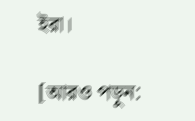ইরা।

[আরও পড়ুন: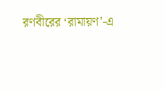রণবীরের ‘রামায়ণ’-এ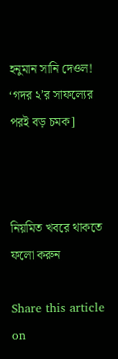হনুমান সানি দেওল! ‘গদর ২’র সাফল্যের পরই বড় চমক]



নিয়মিত খবরে থাকতে ফলো করুন

Share this article on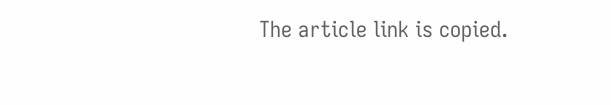The article link is copied.